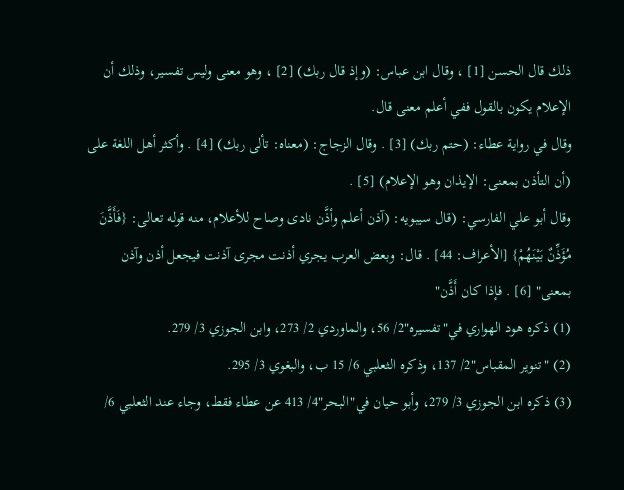ذلك قال الحسن [1] ، وقال ابن عباس: (وإذ قال ربك) [2] ، وهو معنى وليس تفسير، وذلك أن الإعلام يكون بالقول ففي أعلم معنى قال.
وقال في رواية عطاء: (حتم ربك) [3] . وقال الزجاج: (معناه: تألى ربك) [4] . وأكثر أهل اللغة على (أن التأذن بمعنى: الإيذان وهو الإعلام) [5] .
وقال أبو علي الفارسي: (قال سيبويه: (آذن أعلم وأذَّن نادى وصاح للأعلام، منه قوله تعالى: {فَأَذَّنَ مُؤَذِّنٌ بَيْنَهُمْ} [الأعراف: 44] . قال: وبعض العرب يجري أذنت مجرى آذنت فيجعل أذن وآذن بمعنى" [6] . فإذا كان أَذَّن"
(1) ذكره هود الهواري في"تفسيره"2/ 56، والماوردي 2/ 273، وابن الجوزي 3/ 279.
(2) "تنوير المقباس"2/ 137، وذكره الثعلبي 6/ 15 ب، والبغوي 3/ 295.
(3) ذكره ابن الجوزي 3/ 279، وأبو حيان في"البحر"4/ 413 عن عطاء فقط، وجاء عند الثعلبي 6/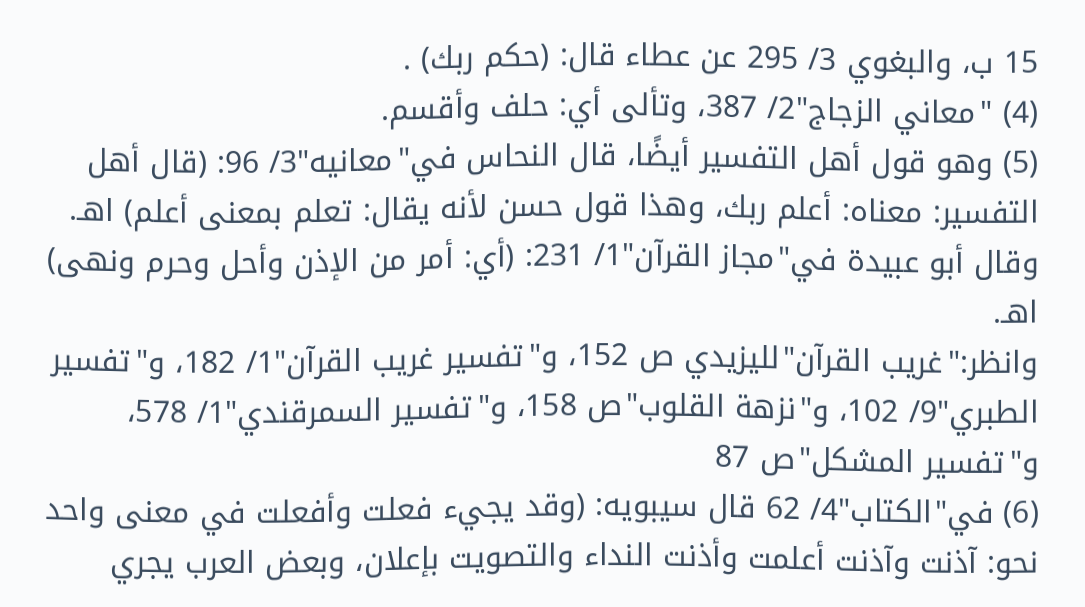15 ب، والبغوي 3/ 295 عن عطاء قال: (حكم ربك) .
(4) "معاني الزجاج"2/ 387، وتألى أي: حلف وأقسم.
(5) وهو قول أهل التفسير أيضًا، قال النحاس في"معانيه"3/ 96: (قال أهل التفسير: معناه: أعلم ربك، وهذا قول حسن لأنه يقال: تعلم بمعنى أعلم) اهـ.
وقال أبو عبيدة في"مجاز القرآن"1/ 231: (أي: أمر من الإذن وأحل وحرم ونهى) اهـ.
وانظر:"غريب القرآن"لليزيدي ص 152، و"تفسير غريب القرآن"1/ 182، و"تفسير الطبري"9/ 102، و"نزهة القلوب"ص 158، و"تفسير السمرقندي"1/ 578، و"تفسير المشكل"ص 87
(6) في"الكتاب"4/ 62 قال سيبويه: (وقد يجيء فعلت وأفعلت في معنى واحد نحو: آذنت وآذنت أعلمت وأذنت النداء والتصويت بإعلان، وبعض العرب يجري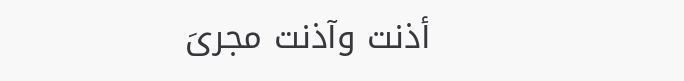أذنت وآذنت مجرىَ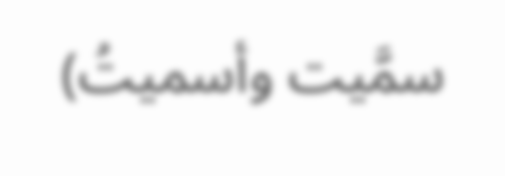سمَّيت وأسميتُ)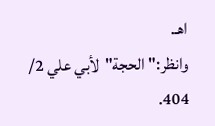اهـ.
وانظر:"الحجة"لأبي علي 2/ 404.